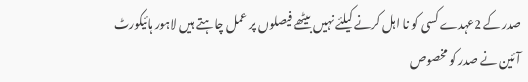صدر کے 2عہدے کسی کو نا اہل کرنے کیلئے نہیں بیٹھے فیصلوں پر عمل چاہتے ہیں لاہور ہائیکورٹ
آئین نے صدر کو مخصوص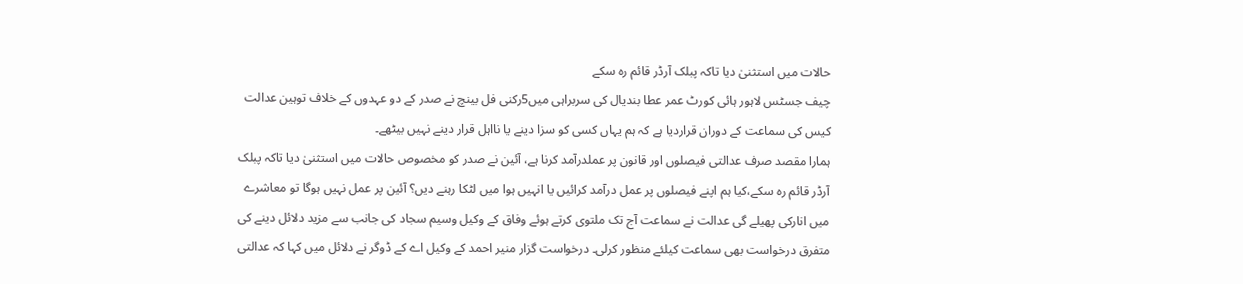حالات میں استثنیٰ دیا تاکہ پبلک آرڈر قائم رہ سکے
چیف جسٹس لاہور ہائی کورٹ عمر عطا بندیال کی سربراہی میں5رکنی فل بینچ نے صدر کے دو عہدوں کے خلاف توہین عدالت کیس کی سماعت کے دوران قراردیا ہے کہ ہم یہاں کسی کو سزا دینے یا نااہل قرار دینے نہیں بیٹھے۔
ہمارا مقصد صرف عدالتی فیصلوں اور قانون پر عملدرآمد کرنا ہے، آئین نے صدر کو مخصوص حالات میں استثنیٰ دیا تاکہ پبلک آرڈر قائم رہ سکے،کیا ہم اپنے فیصلوں پر عمل درآمد کرائیں یا انہیں ہوا میں لٹکا رہنے دیں؟ آئین پر عمل نہیں ہوگا تو معاشرے میں انارکی پھیلے گی عدالت نے سماعت آج تک ملتوی کرتے ہوئے وفاق کے وکیل وسیم سجاد کی جانب سے مزید دلائل دینے کی متفرق درخواست بھی سماعت کیلئے منظور کرلی۔ درخواست گزار منیر احمد کے وکیل اے کے ڈوگر نے دلائل میں کہا کہ عدالتی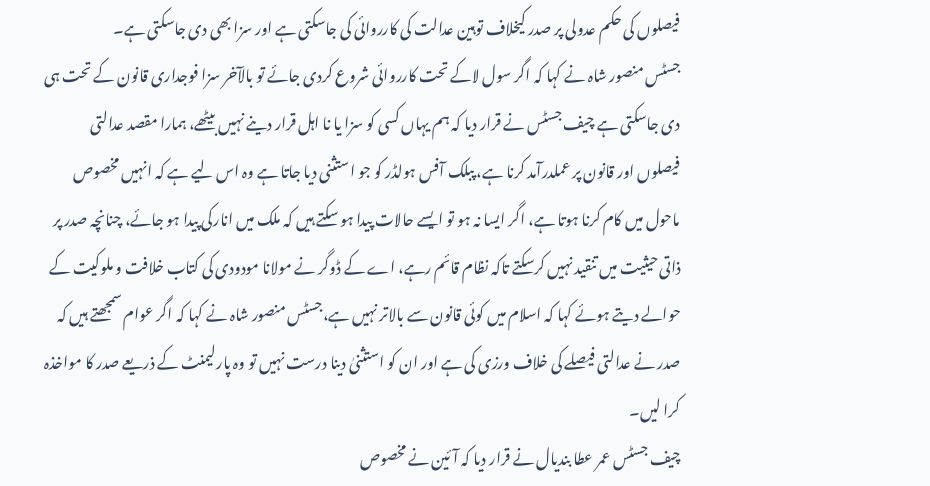فیصلوں کی حکم عدولی پر صدر کیخلاف توہین عدالت کی کارروائی کی جاسکتی ہے اور سزا بھی دی جاسکتی ہے۔
جسٹس منصور شاہ نے کہا کہ اگر سول لاکے تحت کارروائی شروع کردی جائے تو بالآخر سزا فوجداری قانون کے تحت ہی دی جاسکتی ہے چیف جسٹس نے قرار دیا کہ ہم یہاں کسی کو سزا یا نا اہل قرار دینے نہیں بیٹھے، ہمارا مقصد عدالتی فیصلوں اور قانون پر عملدرآمد کرنا ہے، پبلک آفس ہولڈر کو جو استثنی دیا جاتا ہے وہ اس لیے ہے کہ انہیں مخصوص ماحول میں کام کرنا ہوتا ہے، اگر ایسا نہ ہو تو ایسے حالات پیدا ہو سکتے ہیں کہ ملک میں انارکی پیدا ہو جائے، چنانچہ صدر پر ذاتی حیثیت میں تنقید نہیں کرسکتے تاکہ نظام قائم رہے، اے کے ڈوگر نے مولانا مودودی کی کتاب خلافت و ملوکیت کے حوالے دیتے ہوئے کہا کہ اسلام میں کوئی قانون سے بالاتر نہیں ہے،جسٹس منصور شاہ نے کہا کہ اگر عوام سمجھتے ہیں کہ صدر نے عدالتی فیصلے کی خلاف ورزی کی ہے اور ان کو استثنیٰ دینا درست نہیں تو وہ پارلیمنٹ کے ذریعے صدر کا مواخذہ کرا لیں۔
چیف جسٹس عمر عطا بندیال نے قرار دیا کہ آئین نے مخصوص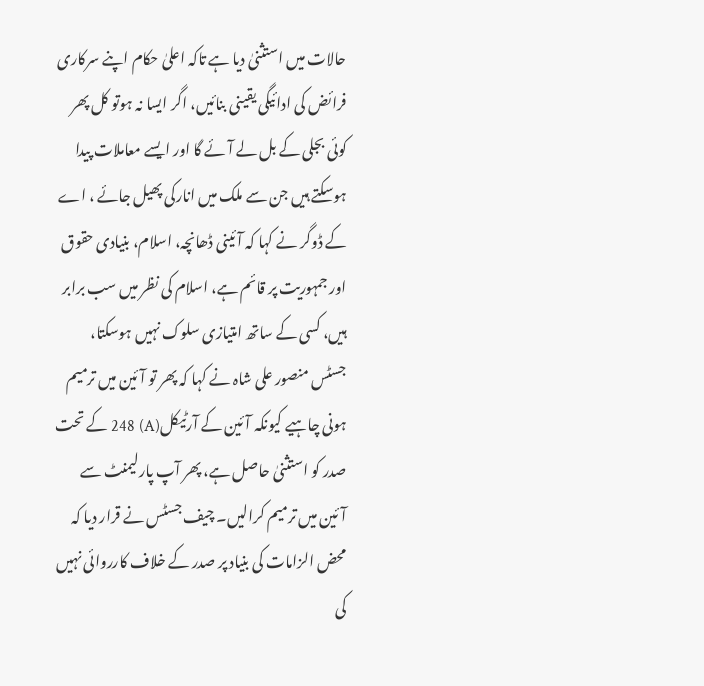حالات میں استثنیٰ دیا ہے تاکہ اعلیٰ حکام اپنے سرکاری فرائض کی ادائیگی یقینی بنائیں، اگر ایسا نہ ہوتو کل پھر کوئی بجلی کے بل لے آئے گا اور ایسے معاملات پیدا ہوسکتے ہیں جن سے ملک میں انارکی پھیل جائے ، اے کے ڈوگر نے کہا کہ آئینی ڈھانچہ، اسلام، بنیادی حقوق اور جمہوریت پر قائم ہے، اسلام کی نظر میں سب برابر ہیں، کسی کے ساتھ امتیازی سلوک نہیں ہوسکتا، جسٹس منصور علی شاہ نے کہا کہ پھر تو آئین میں ترمیم ہونی چاہیے کیونکہ آئین کے آرٹیکل(A) 248 کے تحت صدر کو استثنیٰ حاصل ہے، پھر آپ پارلیمنٹ سے آئین میں ترمیم کرالیں۔ چیف جسٹس نے قرار دیا کہ محض الزامات کی بنیاد پر صدر کے خلاف کارروائی نہیں کی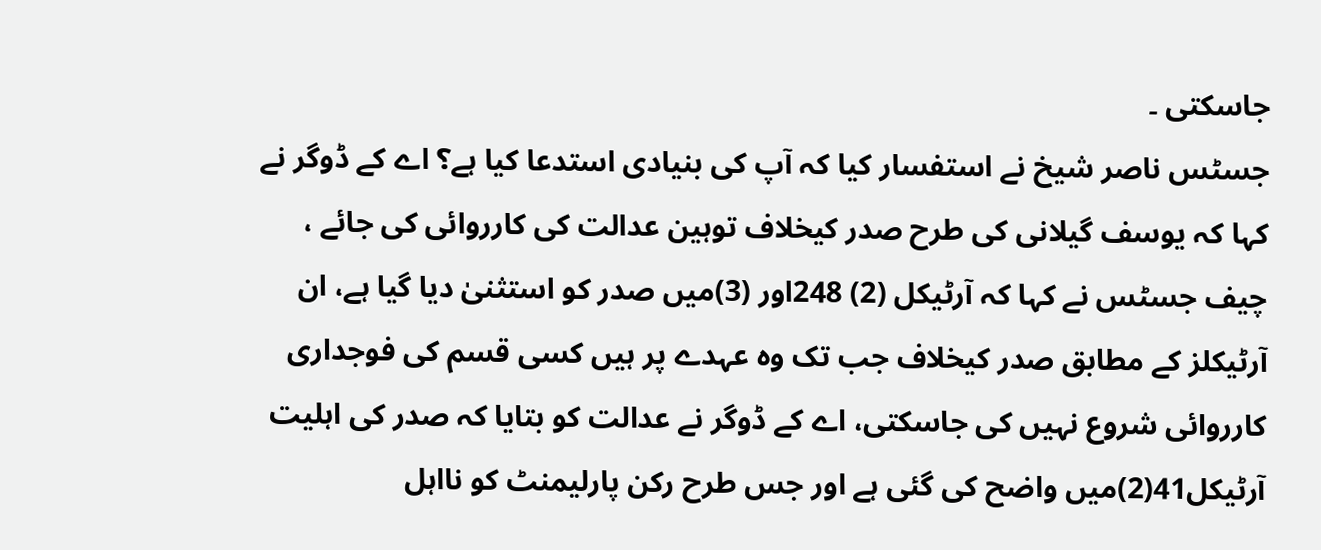جاسکتی ۔
جسٹس ناصر شیخ نے استفسار کیا کہ آپ کی بنیادی استدعا کیا ہے؟ اے کے ڈوگر نے کہا کہ یوسف گیلانی کی طرح صدر کیخلاف توہین عدالت کی کارروائی کی جائے ، چیف جسٹس نے کہا کہ آرٹیکل (2) 248اور (3)میں صدر کو استثنیٰ دیا گیا ہے، ان آرٹیکلز کے مطابق صدر کیخلاف جب تک وہ عہدے پر ہیں کسی قسم کی فوجداری کارروائی شروع نہیں کی جاسکتی، اے کے ڈوگر نے عدالت کو بتایا کہ صدر کی اہلیت آرٹیکل41(2)میں واضح کی گئی ہے اور جس طرح رکن پارلیمنٹ کو نااہل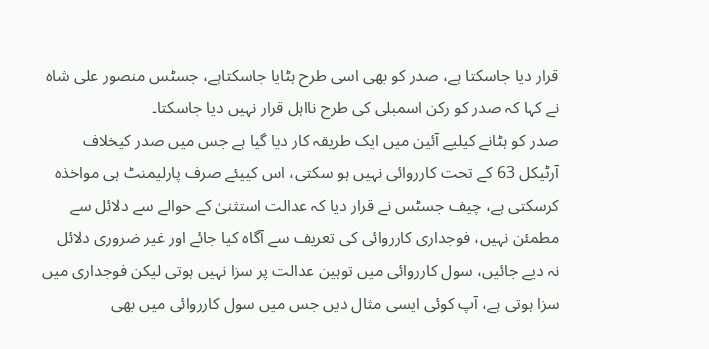قرار دیا جاسکتا ہے، صدر کو بھی اسی طرح ہٹایا جاسکتاہے، جسٹس منصور علی شاہ نے کہا کہ صدر کو رکن اسمبلی کی طرح نااہل قرار نہیں دیا جاسکتا۔
صدر کو ہٹانے کیلیے آئین میں ایک طریقہ کار دیا گیا ہے جس میں صدر کیخلاف آرٹیکل 63 کے تحت کارروائی نہیں ہو سکتی، اس کییئے صرف پارلیمنٹ ہی مواخذہ کرسکتی ہے، چیف جسٹس نے قرار دیا کہ عدالت استثنیٰ کے حوالے سے دلائل سے مطمئن نہیں، فوجداری کارروائی کی تعریف سے آگاہ کیا جائے اور غیر ضروری دلائل نہ دیے جائیں، سول کارروائی میں توہین عدالت پر سزا نہیں ہوتی لیکن فوجداری میں سزا ہوتی ہے، آپ کوئی ایسی مثال دیں جس میں سول کارروائی میں بھی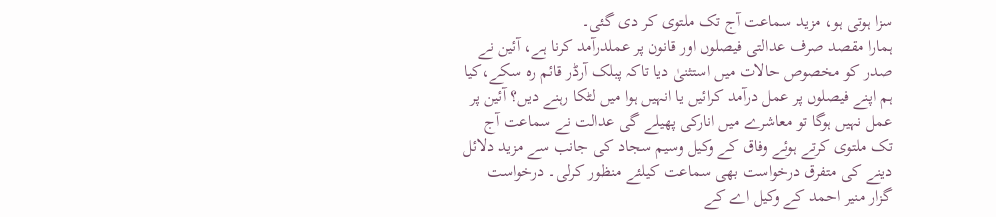سزا ہوتی ہو، مزید سماعت آج تک ملتوی کر دی گئی۔
ہمارا مقصد صرف عدالتی فیصلوں اور قانون پر عملدرآمد کرنا ہے، آئین نے صدر کو مخصوص حالات میں استثنیٰ دیا تاکہ پبلک آرڈر قائم رہ سکے،کیا ہم اپنے فیصلوں پر عمل درآمد کرائیں یا انہیں ہوا میں لٹکا رہنے دیں؟ آئین پر عمل نہیں ہوگا تو معاشرے میں انارکی پھیلے گی عدالت نے سماعت آج تک ملتوی کرتے ہوئے وفاق کے وکیل وسیم سجاد کی جانب سے مزید دلائل دینے کی متفرق درخواست بھی سماعت کیلئے منظور کرلی۔ درخواست گزار منیر احمد کے وکیل اے کے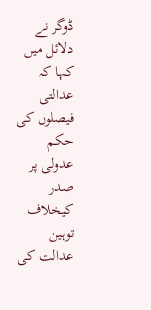ڈوگر نے دلائل میں کہا کہ عدالتی فیصلوں کی حکم عدولی پر صدر کیخلاف توہین عدالت کی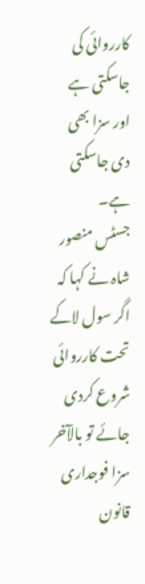کارروائی کی جاسکتی ہے اور سزا بھی دی جاسکتی ہے۔
جسٹس منصور شاہ نے کہا کہ اگر سول لاکے تحت کارروائی شروع کردی جائے تو بالآخر سزا فوجداری قانون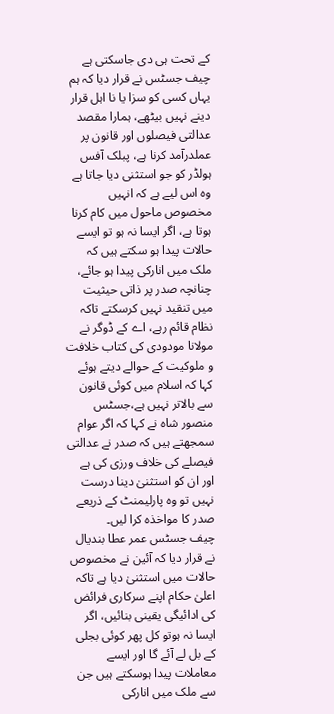کے تحت ہی دی جاسکتی ہے چیف جسٹس نے قرار دیا کہ ہم یہاں کسی کو سزا یا نا اہل قرار دینے نہیں بیٹھے، ہمارا مقصد عدالتی فیصلوں اور قانون پر عملدرآمد کرنا ہے، پبلک آفس ہولڈر کو جو استثنی دیا جاتا ہے وہ اس لیے ہے کہ انہیں مخصوص ماحول میں کام کرنا ہوتا ہے، اگر ایسا نہ ہو تو ایسے حالات پیدا ہو سکتے ہیں کہ ملک میں انارکی پیدا ہو جائے، چنانچہ صدر پر ذاتی حیثیت میں تنقید نہیں کرسکتے تاکہ نظام قائم رہے، اے کے ڈوگر نے مولانا مودودی کی کتاب خلافت و ملوکیت کے حوالے دیتے ہوئے کہا کہ اسلام میں کوئی قانون سے بالاتر نہیں ہے،جسٹس منصور شاہ نے کہا کہ اگر عوام سمجھتے ہیں کہ صدر نے عدالتی فیصلے کی خلاف ورزی کی ہے اور ان کو استثنیٰ دینا درست نہیں تو وہ پارلیمنٹ کے ذریعے صدر کا مواخذہ کرا لیں۔
چیف جسٹس عمر عطا بندیال نے قرار دیا کہ آئین نے مخصوص حالات میں استثنیٰ دیا ہے تاکہ اعلیٰ حکام اپنے سرکاری فرائض کی ادائیگی یقینی بنائیں، اگر ایسا نہ ہوتو کل پھر کوئی بجلی کے بل لے آئے گا اور ایسے معاملات پیدا ہوسکتے ہیں جن سے ملک میں انارکی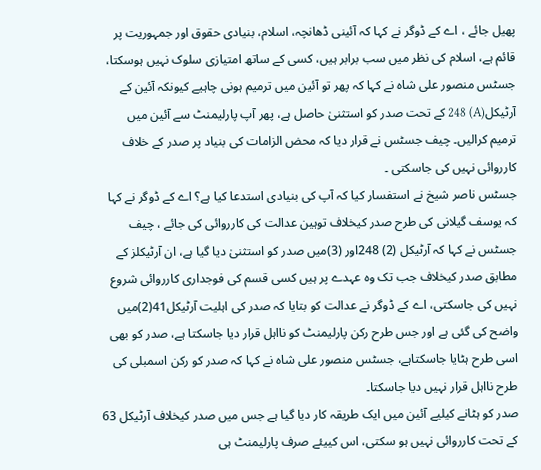پھیل جائے ، اے کے ڈوگر نے کہا کہ آئینی ڈھانچہ، اسلام، بنیادی حقوق اور جمہوریت پر قائم ہے، اسلام کی نظر میں سب برابر ہیں، کسی کے ساتھ امتیازی سلوک نہیں ہوسکتا، جسٹس منصور علی شاہ نے کہا کہ پھر تو آئین میں ترمیم ہونی چاہیے کیونکہ آئین کے آرٹیکل(A) 248 کے تحت صدر کو استثنیٰ حاصل ہے، پھر آپ پارلیمنٹ سے آئین میں ترمیم کرالیں۔ چیف جسٹس نے قرار دیا کہ محض الزامات کی بنیاد پر صدر کے خلاف کارروائی نہیں کی جاسکتی ۔
جسٹس ناصر شیخ نے استفسار کیا کہ آپ کی بنیادی استدعا کیا ہے؟ اے کے ڈوگر نے کہا کہ یوسف گیلانی کی طرح صدر کیخلاف توہین عدالت کی کارروائی کی جائے ، چیف جسٹس نے کہا کہ آرٹیکل (2) 248اور (3)میں صدر کو استثنیٰ دیا گیا ہے، ان آرٹیکلز کے مطابق صدر کیخلاف جب تک وہ عہدے پر ہیں کسی قسم کی فوجداری کارروائی شروع نہیں کی جاسکتی، اے کے ڈوگر نے عدالت کو بتایا کہ صدر کی اہلیت آرٹیکل41(2)میں واضح کی گئی ہے اور جس طرح رکن پارلیمنٹ کو نااہل قرار دیا جاسکتا ہے، صدر کو بھی اسی طرح ہٹایا جاسکتاہے، جسٹس منصور علی شاہ نے کہا کہ صدر کو رکن اسمبلی کی طرح نااہل قرار نہیں دیا جاسکتا۔
صدر کو ہٹانے کیلیے آئین میں ایک طریقہ کار دیا گیا ہے جس میں صدر کیخلاف آرٹیکل 63 کے تحت کارروائی نہیں ہو سکتی، اس کییئے صرف پارلیمنٹ ہی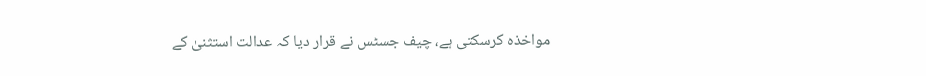مواخذہ کرسکتی ہے، چیف جسٹس نے قرار دیا کہ عدالت استثنیٰ کے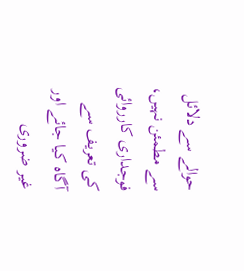حوالے سے دلائل سے مطمئن نہیں، فوجداری کارروائی کی تعریف سے آگاہ کیا جائے اور غیر ضروری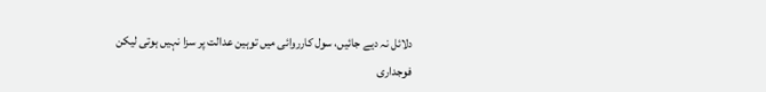دلائل نہ دیے جائیں، سول کارروائی میں توہین عدالت پر سزا نہیں ہوتی لیکن فوجداری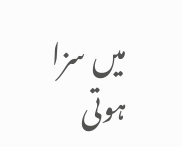میں سزا ہوتی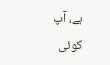ہے، آپ کوئی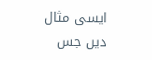ایسی مثال دیں جس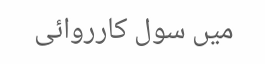میں سول کارروائی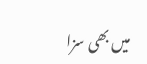میں بھی سزا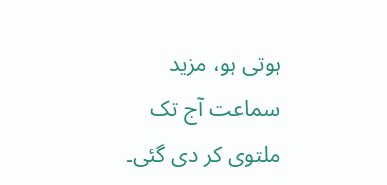ہوتی ہو، مزید سماعت آج تک ملتوی کر دی گئی۔